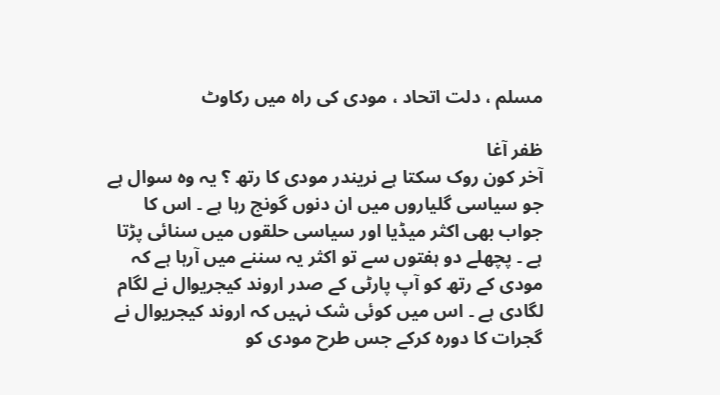مسلم ، دلت اتحاد ، مودی کی راہ میں رکاوٹ

ظفر آغا
آخر کون روک سکتا ہے نریندر مودی کا رتھ ؟ یہ وہ سوال ہے جو سیاسی گلیاروں میں ان دنوں گونج رہا ہے ۔ اس کا جواب بھی اکثر میڈیا اور سیاسی حلقوں میں سنائی پڑتا ہے ۔ پچھلے دو ہفتوں سے تو اکثر یہ سننے میں آرہا ہے کہ مودی کے رتھ کو آپ پارٹی کے صدر اروند کیجریوال نے لگام لگادی ہے ۔ اس میں کوئی شک نہیں کہ اروند کیجریوال نے گجرات کا دورہ کرکے جس طرح مودی کو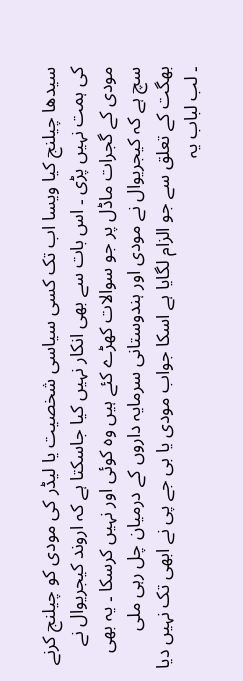سیدھا چیلنج کیا ویسا اب تک کسی سیاسی شخصیت یا لیڈر کی مودی کو چیلنج کرنے کی ہمت نہیں پڑی ۔ اس بات سے بھی انکار نہیں کیا جاسکتا ہے کہ اروند کیجریوال نے مودی کے گجرات ماڈل پر جو سوالات کھڑے کئے ہیں وہ کوئی اور نہیں کرسکا ۔ یہ بھی سچ ہے کہ کیجریوال نے مودی اور ہندوستانی سرمایہ داروں کے درمیان چل رہی ملی بھگت کے تعلق سے جو الزام لگایا ہے اسکا جواب مودی یا بی جے پی نے ابھی تک نہیں دیا ۔ لب لباب یہ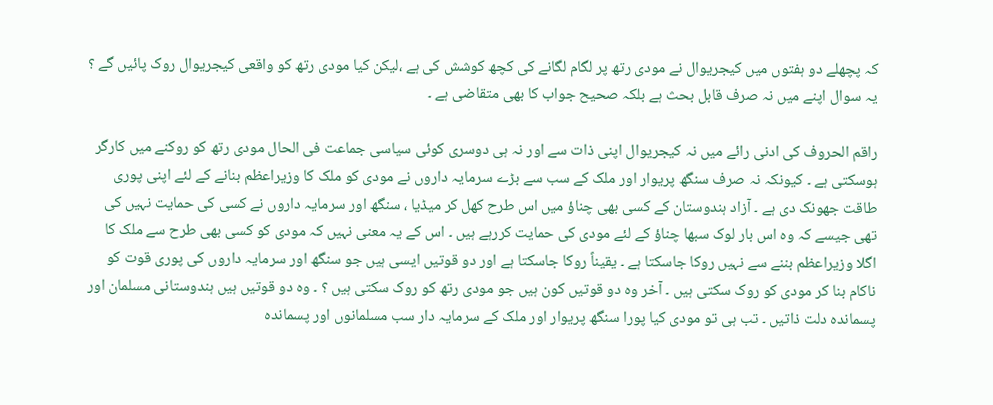کہ پچھلے دو ہفتوں میں کیجریوال نے مودی رتھ پر لگام لگانے کی کچھ کوشش کی ہے ،لیکن کیا مودی رتھ کو واقعی کیجریوال روک پائیں گے ؟ یہ سوال اپنے میں نہ صرف قابل بحث ہے بلکہ صحیح جواب کا بھی متقاضی ہے ۔

راقم الحروف کی ادنی رائے میں نہ کیجریوال اپنی ذات سے اور نہ ہی دوسری کوئی سیاسی جماعت فی الحال مودی رتھ کو روکنے میں کارگر ہوسکتی ہے ۔ کیونکہ نہ صرف سنگھ پریوار اور ملک کے سب سے بڑے سرمایہ داروں نے مودی کو ملک کا وزیراعظم بنانے کے لئے اپنی پوری طاقت جھونک دی ہے ۔ آزاد ہندوستان کے کسی بھی چناؤ میں اس طرح کھل کر میڈیا ، سنگھ اور سرمایہ داروں نے کسی کی حمایت نہیں کی تھی جیسے کہ وہ اس بار لوک سبھا چناؤ کے لئے مودی کی حمایت کررہے ہیں ۔ اس کے یہ معنی نہیں کہ مودی کو کسی بھی طرح سے ملک کا اگلا وزیراعظم بننے سے نہیں روکا جاسکتا ہے ۔ یقیناً روکا جاسکتا ہے اور دو قوتیں ایسی ہیں جو سنگھ اور سرمایہ داروں کی پوری قوت کو ناکام بنا کر مودی کو روک سکتی ہیں ۔ آخر وہ دو قوتیں کون ہیں جو مودی رتھ کو روک سکتی ہیں ؟ ۔ وہ دو قوتیں ہیں ہندوستانی مسلمان اور پسماندہ دلت ذاتیں ۔ تب ہی تو مودی کیا پورا سنگھ پریوار اور ملک کے سرمایہ دار سب مسلمانوں اور پسماندہ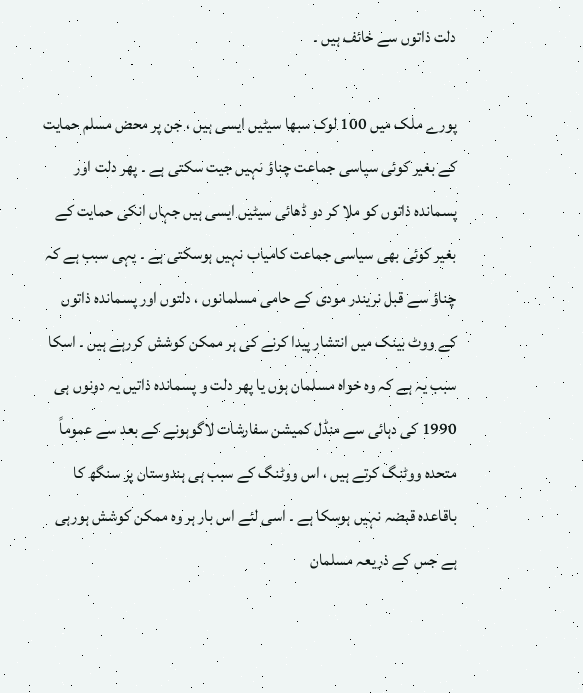دلت ذاتوں سے خائف ہیں ۔

پورے ملک میں 100 لوک سبھا سیٹیں ایسی ہیں ، جن پر محض مسلم حمایت کے بغیر کوئی سیاسی جماعت چناؤ نہیں جیت سکتی ہے ۔ پھر دلت اور پسماندہ ذاتوں کو ملا کر دو ڈھائی سیٹیں ایسی ہیں جہاں انکی حمایت کے بغیر کوئی بھی سیاسی جماعت کامیاب نہیں ہوسکتی ہے ۔ یہی سبب ہے کہ چناؤ سے قبل نریندر مودی کے حامی مسلمانوں ، دلتوں اور پسماندہ ذاتوں کے ووٹ بینک میں انتشار پیدا کرنے کی ہر ممکن کوشش کررہے ہیں ۔ اسکا سبب یہ ہے کہ وہ خواہ مسلمان ہوں یا پھر دلت و پسماندہ ذاتیں یہ دونوں ہی 1990 کی دہائی سے منڈل کمیشن سفارشات لاگوہونے کے بعد سے عموماً متحدہ ووٹنگ کرتے ہیں ، اس ووٹنگ کے سبب ہی ہندوستان پر سنگھ کا باقاعدہ قبضہ نہیں ہوسکا ہے ۔ اسی لئے اس بار ہر وہ ممکن کوشش ہورہی ہے جس کے ذریعہ مسلمان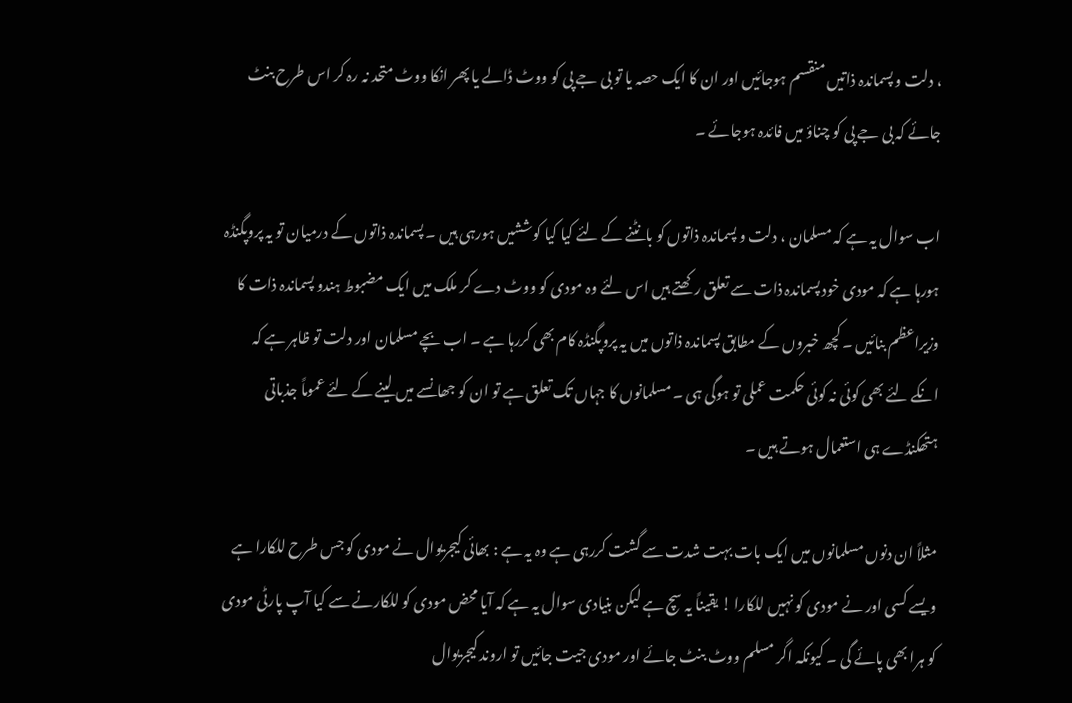، دلت و پسماندہ ذاتیں منقسم ہوجائیں اور ان کا ایک حصہ یا تو بی جے پی کو ووٹ ڈالے یا پھر انکا ووٹ متحد نہ رہ کر اس طرح بنٹ جائے کہ بی جے پی کو چناؤ میں فائدہ ہوجائے ۔

اب سوال یہ ہے کہ مسلمان ، دلت و پسماندہ ذاتوں کو بانٹنے کے لئے کیا کیا کوششیں ہورہی ہیں ۔ پسماندہ ذاتوں کے درمیان تو یہ پروپگنڈہ ہورہا ہے کہ مودی خود پسماندہ ذات سے تعلق رکھتے ہیں اس لئے وہ مودی کو ووٹ دے کر ملک میں ایک مضبوط ہندو پسماندہ ذات کا وزیراعظم بنائیں ۔ کچھ خبروں کے مطابق پسماندہ ذاتوں میں یہ پروپگنڈہ کام بھی کررہا ہے ۔ اب بچے مسلمان اور دلت تو ظاہر ہے کہ انکے لئے بھی کوئی نہ کوئی حکمت عملی تو ہوگی ہی ۔ مسلمانوں کا جہاں تک تعلق ہے تو ان کو جھانسے میں لینے کے لئے عموماً جذباتی ہتھکنڈے ہی استعمال ہوتے ہیں ۔

مثلاً ان دنوں مسلمانوں میں ایک بات بہت شدت سے گشت کررہی ہے وہ یہ ہے : بھائی کیجریوال نے مودی کو جس طرح للکارا ہے ویسے کسی اور نے مودی کو نہیں للکارا ! یقیناً یہ سچ ہے لیکن بنیادی سوال یہ ہے کہ آیا محض مودی کو للکارنے سے کیا آپ پارٹی مودی کو ہرا بھی پائے گی ۔ کیونکہ اگر مسلم ووٹ بنٹ جائے اور مودی جیت جائیں تو اروند کیجریوال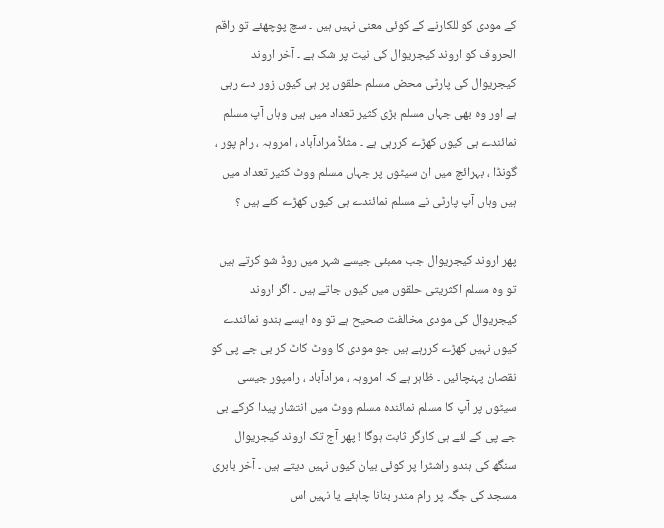کے مودی کو للکارنے کے کوئی معنی نہیں ہیں ۔ سچ پوچھئے تو راقم الحروف کو اروند کیجریوال کی نیت پر شک ہے ۔ آخر اروند کیجریوال کی پارٹی محض مسلم حلقوں پر ہی کیوں زور دے رہی ہے اور وہ بھی جہاں مسلم بڑی کثیر تعداد میں ہیں وہاں آپ مسلم نمائندے ہی کیوں کھڑے کررہی ہے ۔ مثلاً مرادآباد ، امروہہ ، رام پور ، گونڈا ، بہرائچ میں ان سیٹوں پر جہاں مسلم ووٹ کثیر تعداد میں ہیں وہاں آپ پارٹی نے مسلم نمائندے ہی کیوں کھڑے کئے ہیں ؟

پھر اروند کیجریوال جب ممبئی جیسے شہر میں روڈ شو کرتے ہیں تو وہ مسلم اکثریتی حلقوں میں کیوں جاتے ہیں ۔ اگر اروند کیجریوال کی مودی مخالفت صحیح ہے تو وہ ایسے ہندو نمائندے کیوں نہیں کھڑے کررہے ہیں جو مودی کا ووٹ کاٹ کر بی جے پی کو نقصان پہنچائیں ۔ ظاہر ہے کہ امروہہ ، مرادآباد ، رامپور جیسی سیٹوں پر آپ کا مسلم نمائندہ مسلم ووٹ میں انتشار پیدا کرکے بی جے پی کے لئے ہی کارگر ثابت ہوگا ! پھر آج تک اروند کیجریوال سنگھ کی ہندو راشٹرا پر کوئی بیان کیوں نہیں دیتے ہیں ۔ آخر بابری مسجد کی جگہ پر رام مندر بنانا چاہئے یا نہیں اس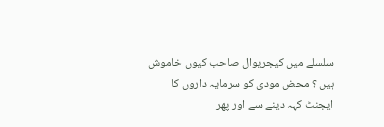سلسلے میں کیجریوال صاحب کیوں خاموش ہیں ؟ محض مودی کو سرمایہ داروں کا ایجنٹ کہہ دینے سے اور پھر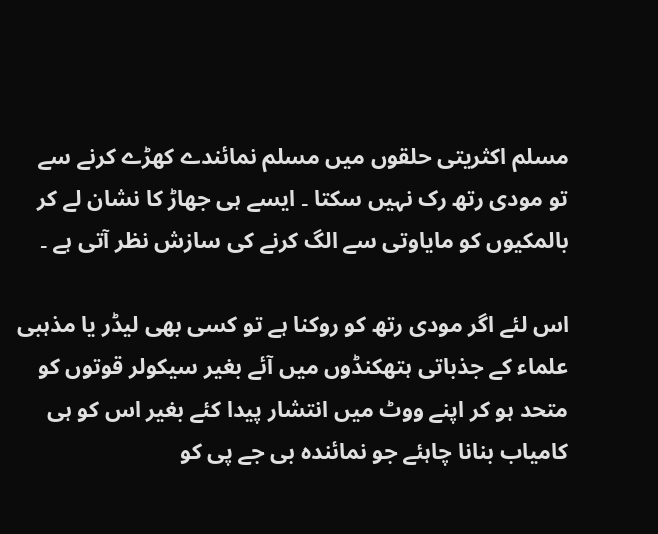مسلم اکثریتی حلقوں میں مسلم نمائندے کھڑے کرنے سے تو مودی رتھ رک نہیں سکتا ۔ ایسے ہی جھاڑ کا نشان لے کر بالمکیوں کو مایاوتی سے الگ کرنے کی سازش نظر آتی ہے ۔

اس لئے اگر مودی رتھ کو روکنا ہے تو کسی بھی لیڈر یا مذہبی علماء کے جذباتی ہتھکنڈوں میں آئے بغیر سیکولر قوتوں کو متحد ہو کر اپنے ووٹ میں انتشار پیدا کئے بغیر اس کو ہی کامیاب بنانا چاہئے جو نمائندہ بی جے پی کو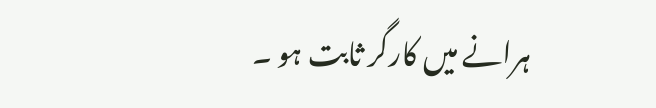ہرانے میں کارگر ثابت ہو ۔